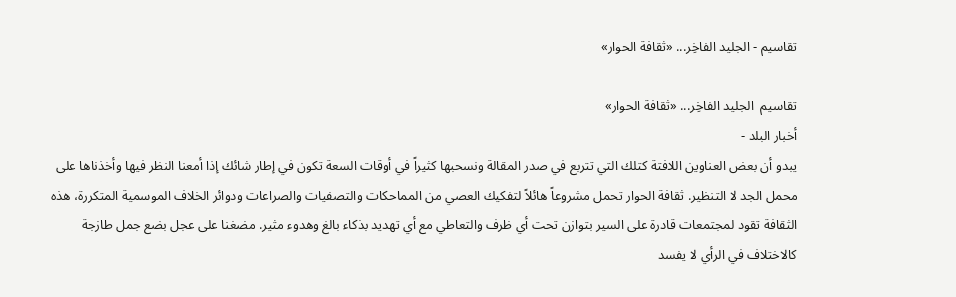تقاسيم - الجليد الفاخِر... «ثقافة الحوار»

تقاسيم  الجليد الفاخِر... «ثقافة الحوار»
أخبار البلد -
يبدو أن بعض العناوين اللافتة كتلك التي تتربع في صدر المقالة ونسحبها كثيراً في أوقات السعة تكون في إطار شائك إذا أمعنا النظر فيها وأخذناها على محمل الجد لا التنظير. ثقافة الحوار تحمل مشروعاً هائلاً لتفكيك العصي من المماحكات والتصفيات والصراعات ودوائر الخلاف الموسمية المتكررة، هذه الثقافة تقود لمجتمعات قادرة على السير بتوازن تحت أي ظرف والتعاطي مع أي تهديد بذكاء بالغ وهدوء مثير. مضغنا على عجل بضع جمل طازجة كالاختلاف في الرأي لا يفسد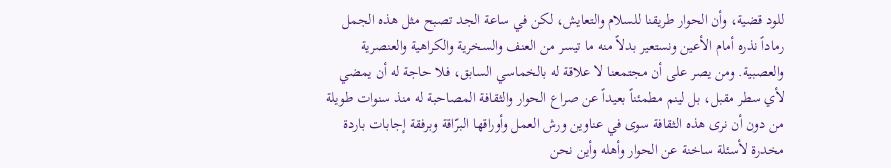للود قضية، وأن الحوار طريقنا للسلام والتعايش، لكن في ساعة الجد تصبح مثل هذه الجمل رماداً نذره أمام الأعين ونستعير بدلاً منه ما تيسر من العنف والسخرية والكراهية والعنصرية والعصبية. ومن يصر على أن مجتمعنا لا علاقة له بالخماسي السابق، فلا حاجة له أن يمضي لأي سطر مقبل، بل لينم مطمئناً بعيداً عن صراع الحوار والثقافة المصاحبة له منذ سنوات طويلة من دون أن نرى هذه الثقافة سوى في عناوين ورش العمل وأوراقها البرّاقة وبرفقة إجابات باردة مخدرة لأسئلة ساخنة عن الحوار وأهله وأين نحن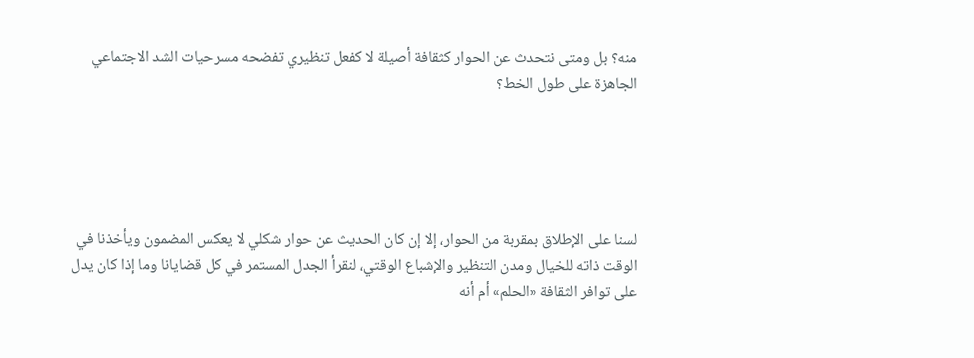منه؟ بل ومتى نتحدث عن الحوار كثقافة أصيلة لا كفعل تنظيري تفضحه مسرحيات الشد الاجتماعي الجاهزة على طول الخط؟





لسنا على الإطلاق بمقربة من الحوار، إلا إن كان الحديث عن حوار شكلي لا يعكس المضمون ويأخذنا في الوقت ذاته للخيال ومدن التنظير والإشباع الوقتي، لنقرأ الجدل المستمر في كل قضايانا وما إذا كان يدل على توافر الثقافة «الحلم» أم أنه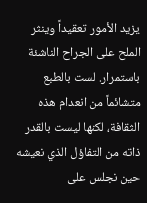يزيد الأمور تعقيداً وينثر الملح على الجراح الناشئة باستمرار. لست بالطبع متشائماً من انعدام هذه الثقافة، لكنها ليست بالقدر ذاته من التفاؤل الذي نعيشه حين نجلس على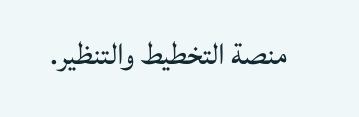منصة التخطيط والتنظير.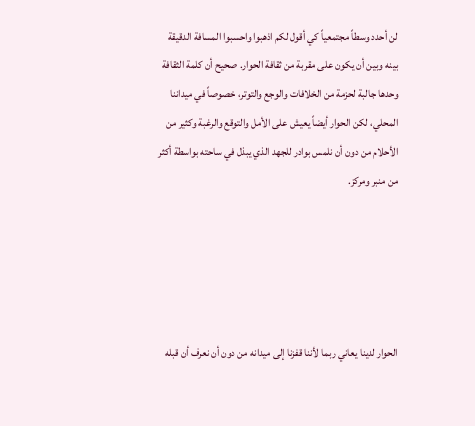لن أحدد وسطاً مجتمعياً كي أقول لكم اذهبوا واحسبوا المسافة الدقيقة بينه وبين أن يكون على مقربة من ثقافة الحوار. صحيح أن كلمة الثقافة وحدها جالبة لحزمة من الخلافات والوجع والتوتر، خصوصاً في ميداننا المحلي، لكن الحوار أيضاً يعيش على الأمل والتوقع والرغبة وكثير من الأحلام من دون أن نلمس بوادر للجهد الذي يبذل في ساحته بواسطة أكثر من منبر ومركز.





الحوار لدينا يعاني ربما لأننا قفزنا إلى ميدانه من دون أن نعرف أن قبله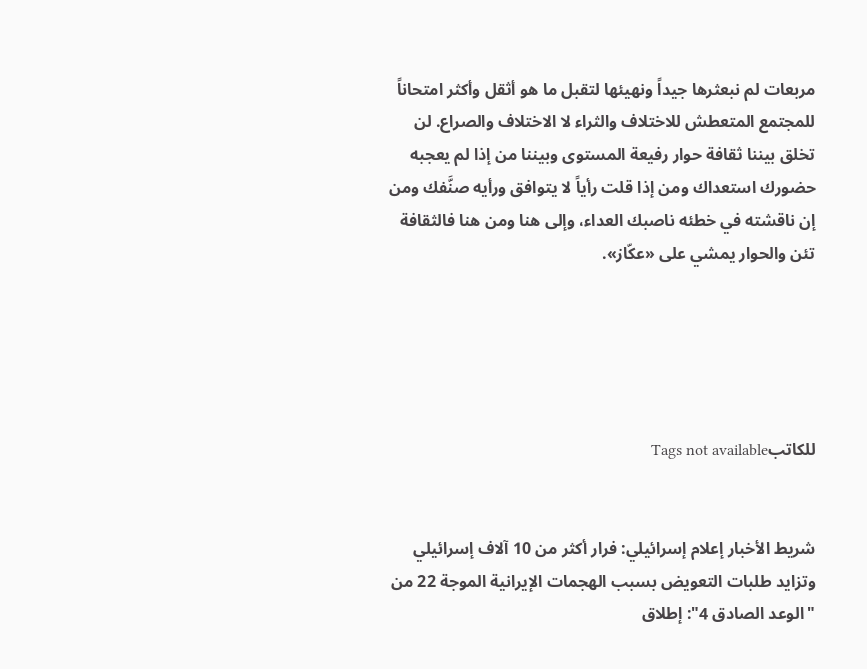مربعات لم نبعثرها جيداً ونهيئها لتقبل ما هو أثقل وأكثر امتحاناً للمجتمع المتعطش للاختلاف والثراء لا الاختلاف والصراع. لن تخلق بيننا ثقافة حوار رفيعة المستوى وبيننا من إذا لم يعجبه حضورك استعداك ومن إذا قلت رأياً لا يتوافق ورأيه صنَّفك ومن إن ناقشته في خطئه ناصبك العداء، وإلى هنا ومن هنا فالثقافة تئن والحوار يمشي على «عكّاز».





للكاتبTags not available


شريط الأخبار إعلام إسرائيلي: فرار أكثر من 10 آلاف إسرائيلي وتزايد طلبات التعويض بسبب الهجمات الإيرانية الموجة 22 من "الوعد الصادق 4": إطلاق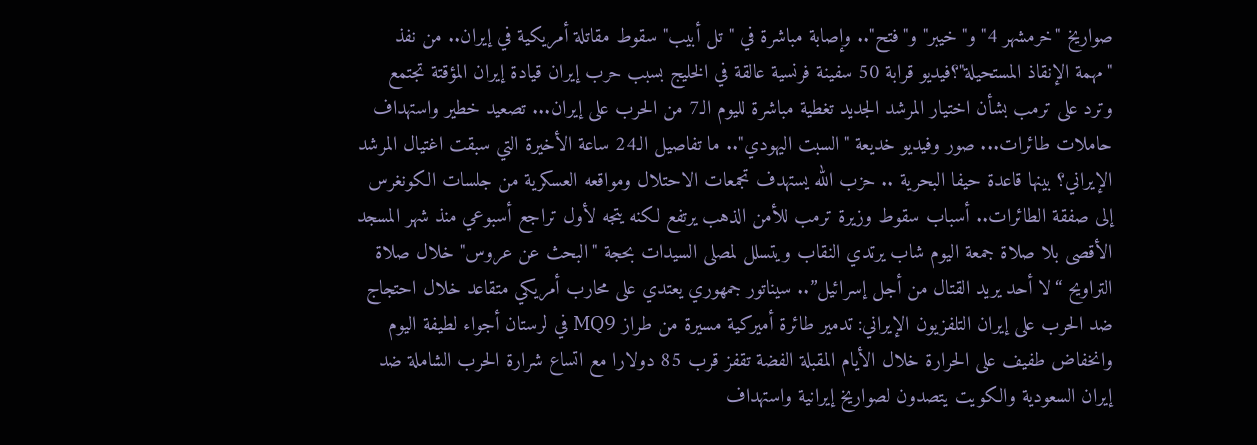صواريخ "خرمشهر 4" و"خيبر" و"فتح".. وإصابة مباشرة في "تل أبيب" سقوط مقاتلة أمريكية في إيران.. من نفذ "مهمة الإنقاذ المستحيلة"؟فيديو قرابة 50 سفينة فرنسية عالقة في الخليج بسبب حرب إيران قيادة إيران المؤقتة تجتمع وترد على ترمب بشأن اختيار المرشد الجديد تغطية مباشرة لليوم الـ7 من الحرب على إيران... تصعيد خطير واستهداف حاملات طائرات... صور وفيديو خديعة "السبت اليهودي".. ما تفاصيل الـ24 ساعة الأخيرة التي سبقت اغتيال المرشد الإيراني؟ بينها قاعدة حيفا البحرية .. حزب الله يستهدف تجمعات الاحتلال ومواقعه العسكرية من جلسات الكونغرس إلى صفقة الطائرات.. أسباب سقوط وزيرة ترمب للأمن الذهب يرتفع لكنه يتجه لأول تراجع أسبوعي منذ شهر المسجد الأقصى بلا صلاة جمعة اليوم شاب يرتدي النقاب ويتسلل لمصلى السيدات بحجة "البحث عن عروس" خلال صلاة التراويح “لا أحد يريد القتال من أجل إسرائيل”.. سيناتور جمهوري يعتدي على محارب أمريكي متقاعد خلال احتجاج ضد الحرب على إيران التلفزيون الإيراني: تدمير طائرة أميركية مسيرة من طراز MQ9 في لرستان أجواء لطيفة اليوم وانخفاض طفيف على الحرارة خلال الأيام المقبلة الفضة تقفز قرب 85 دولارا مع اتساع شرارة الحرب الشاملة ضد إيران السعودية والكويت يتصدون لصواريخ إيرانية واستهداف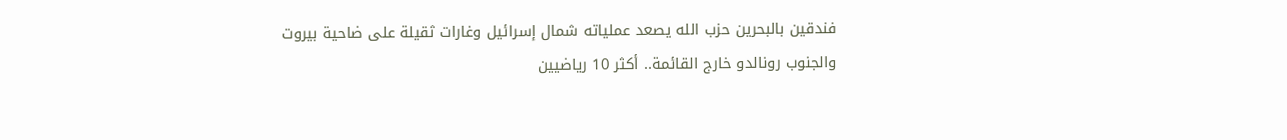فندقين بالبحرين حزب الله يصعد عملياته شمال إسرائيل وغارات ثقيلة على ضاحية بيروت والجنوب رونالدو خارج القائمة.. أكثر 10 رياضيين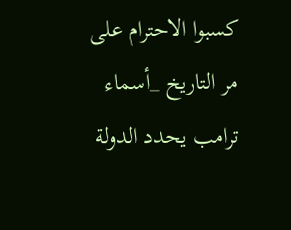كسبوا الاحترام على مر التاريخ _أسماء ترامب يحدد الدولة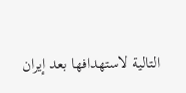التالية لاستهدافها بعد إيران